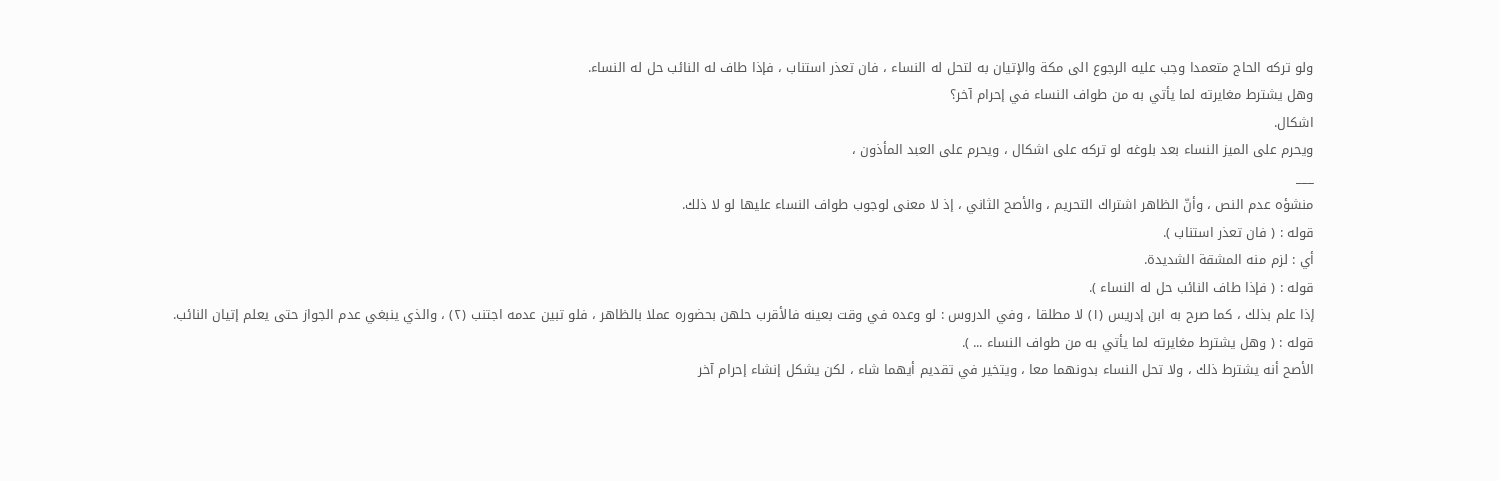ولو تركه الحاج متعمدا وجب عليه الرجوع الى مكة والإتيان به لتحل له النساء ، فان تعذر استناب ، فإذا طاف له النائب حل له النساء.
وهل يشترط مغايرته لما يأتي به من طواف النساء في إحرام آخر؟
اشكال.
ويحرم على الميز النساء بعد بلوغه لو تركه على اشكال ، ويحرم على العبد المأذون ،
___
منشؤه عدم النص ، وأنّ الظاهر اشتراك التحريم ، والأصح الثاني ، إذ لا معنى لوجوب طواف النساء عليها لو لا ذلك.
قوله : ( فان تعذر استناب ).
أي : لزم منه المشقة الشديدة.
قوله : ( فإذا طاف النائب حل له النساء ).
إذا علم بذلك ، كما صرح به ابن إدريس (١) لا مطلقا ، وفي الدروس : لو وعده في وقت بعينه فالأقرب حلهن بحضوره عملا بالظاهر ، فلو تبين عدمه اجتنب (٢) ، والذي ينبغي عدم الجواز حتى يعلم إتيان النائب.
قوله : ( وهل يشترط مغايرته لما يأتي به من طواف النساء ... ).
الأصح أنه يشترط ذلك ، ولا تحل النساء بدونهما معا ، ويتخير في تقديم أيهما شاء ، لكن يشكل إنشاء إحرام آخر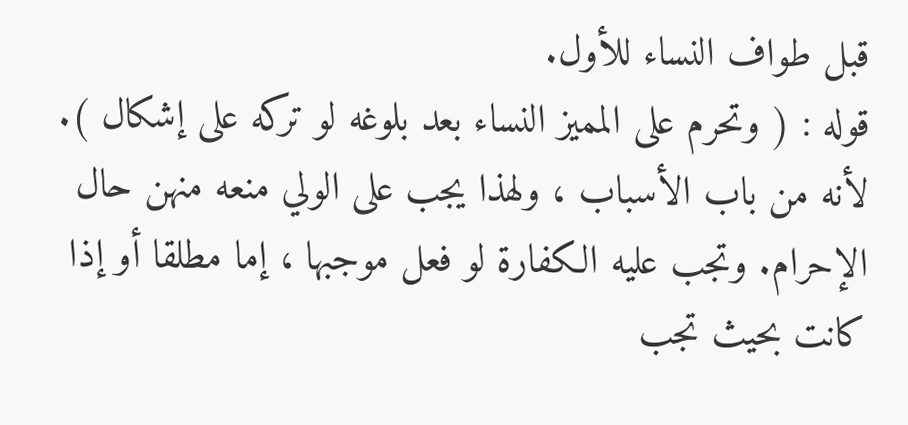قبل طواف النساء للأول.
قوله : ( وتحرم على المميز النساء بعد بلوغه لو تركه على إشكال ).
لأنه من باب الأسباب ، ولهذا يجب على الولي منعه منهن حال الإحرام. وتجب عليه الكفارة لو فعل موجبها ، إما مطلقا أو إذا كانت بحيث تجب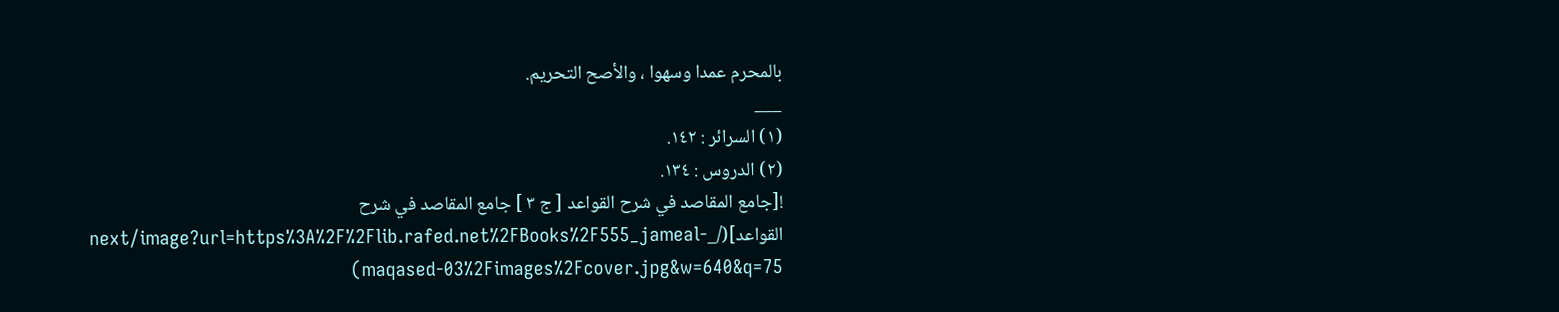بالمحرم عمدا وسهوا ، والأصح التحريم.
___
(١) السرائر : ١٤٢.
(٢) الدروس : ١٣٤.
![جامع المقاصد في شرح القواعد [ ج ٣ ] جامع المقاصد في شرح القواعد](/_next/image?url=https%3A%2F%2Flib.rafed.net%2FBooks%2F555_jameal-maqased-03%2Fimages%2Fcover.jpg&w=640&q=75)